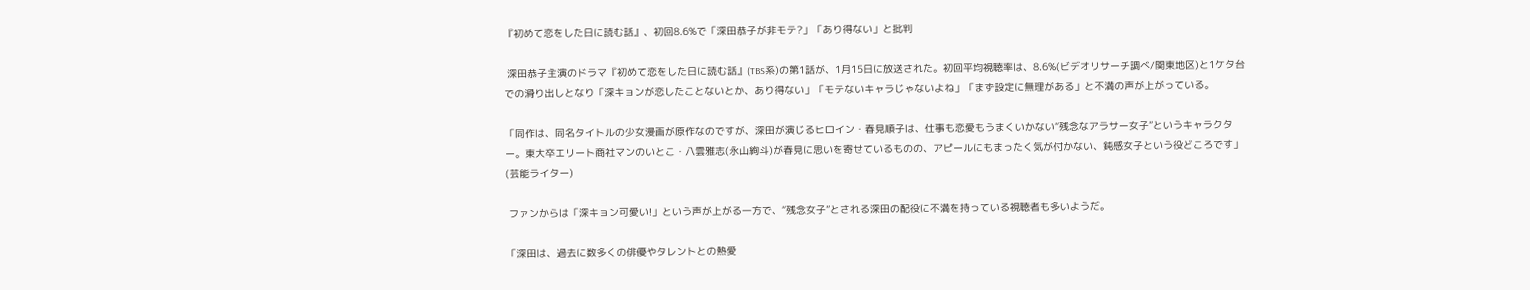『初めて恋をした日に読む話』、初回8.6%で「深田恭子が非モテ?」「あり得ない」と批判

 深田恭子主演のドラマ『初めて恋をした日に読む話』(TBS系)の第1話が、1月15日に放送された。初回平均視聴率は、8.6%(ビデオリサーチ調べ/関東地区)と1ケタ台での滑り出しとなり「深キョンが恋したことないとか、あり得ない」「モテないキャラじゃないよね」「まず設定に無理がある」と不満の声が上がっている。

「同作は、同名タイトルの少女漫画が原作なのですが、深田が演じるヒロイン・春見順子は、仕事も恋愛もうまくいかない“残念なアラサー女子”というキャラクター。東大卒エリート商社マンのいとこ・八雲雅志(永山絢斗)が春見に思いを寄せているものの、アピールにもまったく気が付かない、鈍感女子という役どころです」(芸能ライター)

 ファンからは「深キョン可愛い!」という声が上がる一方で、“残念女子”とされる深田の配役に不満を持っている視聴者も多いようだ。

「深田は、過去に数多くの俳優やタレントとの熱愛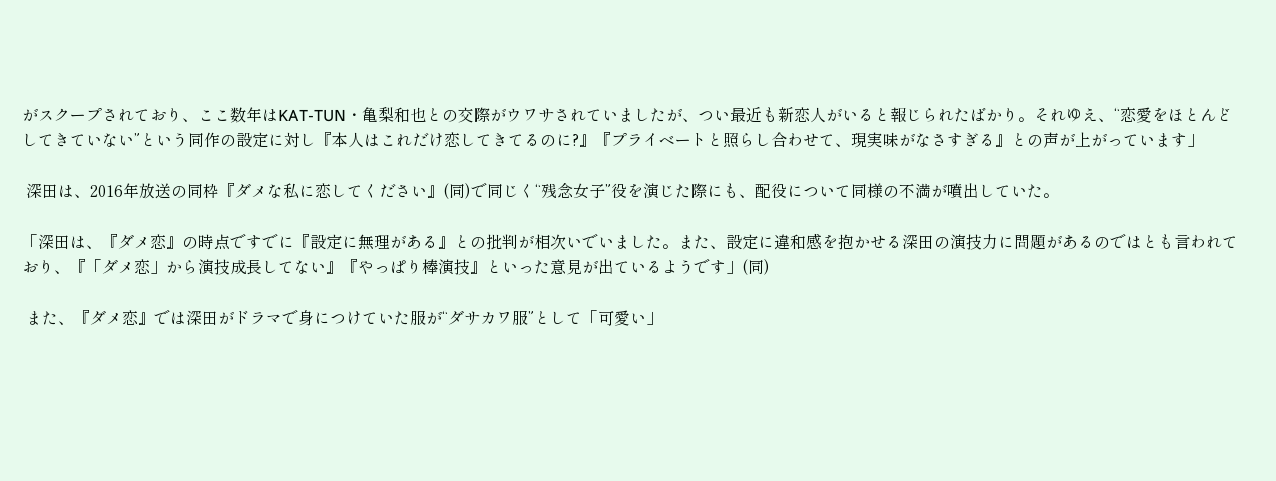がスクープされており、ここ数年はKAT-TUN・亀梨和也との交際がウワサされていましたが、つい最近も新恋人がいると報じられたばかり。それゆえ、“恋愛をほとんどしてきていない”という同作の設定に対し『本人はこれだけ恋してきてるのに?』『プライベートと照らし合わせて、現実味がなさすぎる』との声が上がっています」

 深田は、2016年放送の同枠『ダメな私に恋してください』(同)で同じく“残念女子”役を演じた際にも、配役について同様の不満が噴出していた。

「深田は、『ダメ恋』の時点ですでに『設定に無理がある』との批判が相次いでいました。また、設定に違和感を抱かせる深田の演技力に問題があるのではとも言われており、『「ダメ恋」から演技成長してない』『やっぱり棒演技』といった意見が出ているようです」(同)

 また、『ダメ恋』では深田がドラマで身につけていた服が“ダサカワ服”として「可愛い」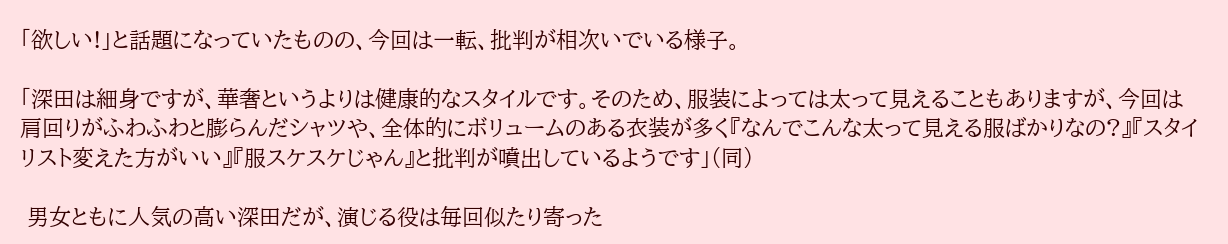「欲しい!」と話題になっていたものの、今回は一転、批判が相次いでいる様子。

「深田は細身ですが、華奢というよりは健康的なスタイルです。そのため、服装によっては太って見えることもありますが、今回は肩回りがふわふわと膨らんだシャツや、全体的にボリュームのある衣装が多く『なんでこんな太って見える服ばかりなの?』『スタイリスト変えた方がいい』『服スケスケじゃん』と批判が噴出しているようです」(同)

 男女ともに人気の高い深田だが、演じる役は毎回似たり寄った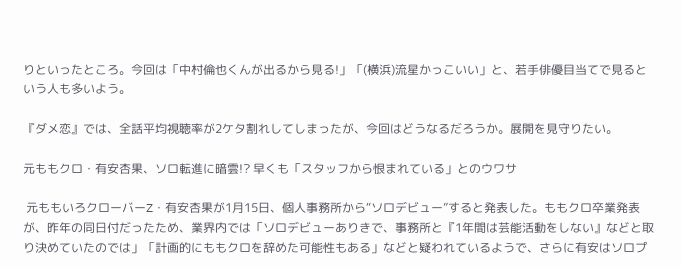りといったところ。今回は「中村倫也くんが出るから見る!」「(横浜)流星かっこいい」と、若手俳優目当てで見るという人も多いよう。

『ダメ恋』では、全話平均視聴率が2ケタ割れしてしまったが、今回はどうなるだろうか。展開を見守りたい。

元ももクロ・有安杏果、ソロ転進に暗雲!? 早くも「スタッフから恨まれている」とのウワサ

 元ももいろクローバーZ・有安杏果が1月15日、個人事務所から“ソロデビュー”すると発表した。ももクロ卒業発表が、昨年の同日付だったため、業界内では「ソロデビューありきで、事務所と『1年間は芸能活動をしない』などと取り決めていたのでは」「計画的にももクロを辞めた可能性もある」などと疑われているようで、さらに有安はソロプ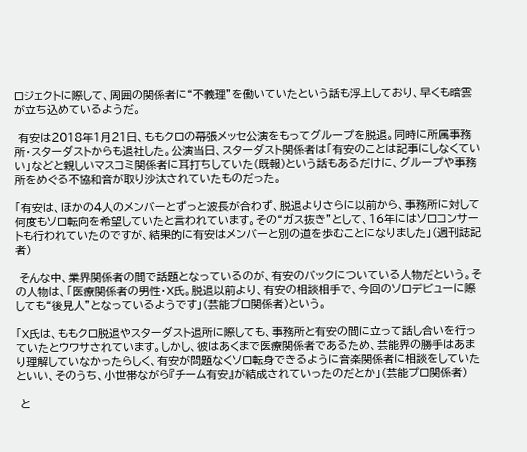ロジェクトに際して、周囲の関係者に“不義理”を働いていたという話も浮上しており、早くも暗雲が立ち込めているようだ。

 有安は2018年1月21日、ももクロの幕張メッセ公演をもってグループを脱退。同時に所属事務所・スターダストからも退社した。公演当日、スターダスト関係者は「有安のことは記事にしなくていい」などと親しいマスコミ関係者に耳打ちしていた(既報)という話もあるだけに、グループや事務所をめぐる不協和音が取り沙汰されていたものだった。

「有安は、ほかの4人のメンバーとずっと波長が合わず、脱退よりさらに以前から、事務所に対して何度もソロ転向を希望していたと言われています。その“ガス抜き”として、16年にはソロコンサートも行われていたのですが、結果的に有安はメンバーと別の道を歩むことになりました」(週刊誌記者)

 そんな中、業界関係者の間で話題となっているのが、有安のバックについている人物だという。その人物は、「医療関係者の男性・X氏。脱退以前より、有安の相談相手で、今回のソロデビューに際しても“後見人”となっているようです」(芸能プロ関係者)という。

「X氏は、ももクロ脱退やスターダスト退所に際しても、事務所と有安の間に立って話し合いを行っていたとウワサされています。しかし、彼はあくまで医療関係者であるため、芸能界の勝手はあまり理解していなかったらしく、有安が問題なくソロ転身できるように音楽関係者に相談をしていたといい、そのうち、小世帯ながら『チーム有安』が結成されていったのだとか」(芸能プロ関係者)

 と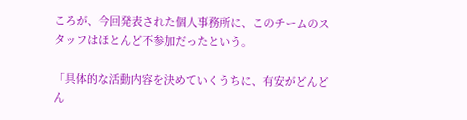ころが、今回発表された個人事務所に、このチームのスタッフはほとんど不参加だったという。

「具体的な活動内容を決めていくうちに、有安がどんどん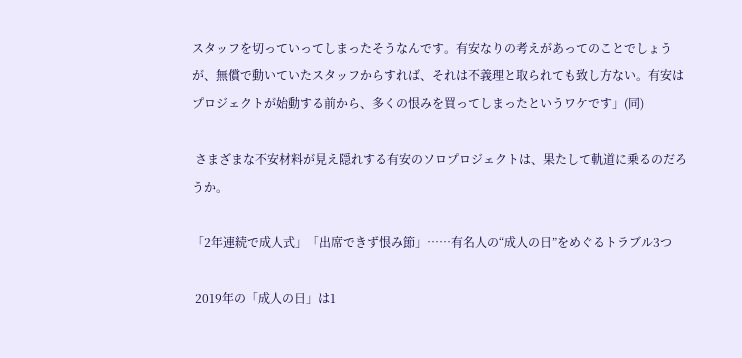スタッフを切っていってしまったそうなんです。有安なりの考えがあってのことでしょうが、無償で動いていたスタッフからすれば、それは不義理と取られても致し方ない。有安はプロジェクトが始動する前から、多くの恨みを買ってしまったというワケです」(同)

 さまざまな不安材料が見え隠れする有安のソロプロジェクトは、果たして軌道に乗るのだろうか。

「2年連続で成人式」「出席できず恨み節」……有名人の“成人の日”をめぐるトラブル3つ

 2019年の「成人の日」は1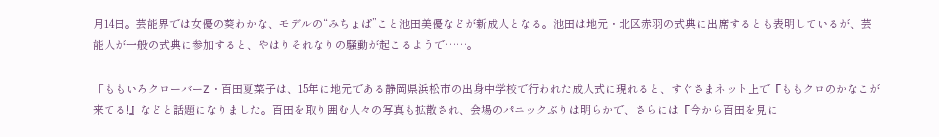月14日。芸能界では女優の葵わかな、モデルの“みちょぱ”こと池田美優などが新成人となる。池田は地元・北区赤羽の式典に出席するとも表明しているが、芸能人が一般の式典に参加すると、やはりそれなりの騒動が起こるようで……。

「ももいろクローバーZ・百田夏菜子は、15年に地元である静岡県浜松市の出身中学校で行われた成人式に現れると、すぐさまネット上で『ももクロのかなこが来てる!』などと話題になりました。百田を取り囲む人々の写真も拡散され、会場のパニックぶりは明らかで、さらには『今から百田を見に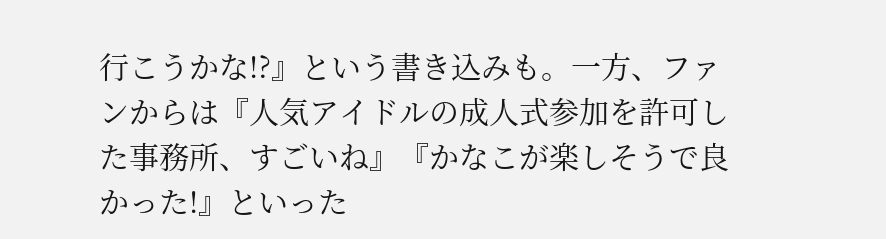行こうかな!?』という書き込みも。一方、ファンからは『人気アイドルの成人式参加を許可した事務所、すごいね』『かなこが楽しそうで良かった!』といった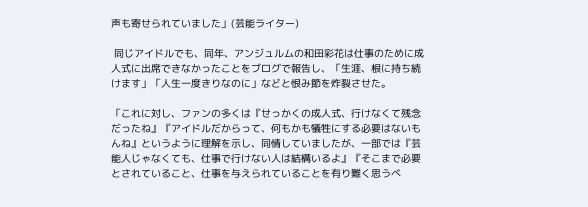声も寄せられていました」(芸能ライター)

 同じアイドルでも、同年、アンジュルムの和田彩花は仕事のために成人式に出席できなかったことをブログで報告し、「生涯、根に持ち続けます」「人生一度きりなのに」などと恨み節を炸裂させた。

「これに対し、ファンの多くは『せっかくの成人式、行けなくて残念だったね』『アイドルだからって、何もかも犠牲にする必要はないもんね』というように理解を示し、同情していましたが、一部では『芸能人じゃなくても、仕事で行けない人は結構いるよ』『そこまで必要とされていること、仕事を与えられていることを有り難く思うべ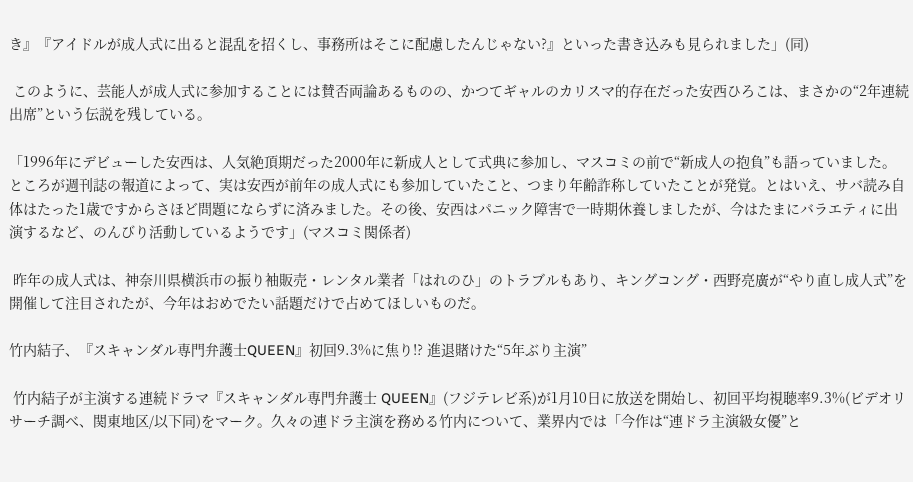き』『アイドルが成人式に出ると混乱を招くし、事務所はそこに配慮したんじゃない?』といった書き込みも見られました」(同)

 このように、芸能人が成人式に参加することには賛否両論あるものの、かつてギャルのカリスマ的存在だった安西ひろこは、まさかの“2年連続出席”という伝説を残している。

「1996年にデビューした安西は、人気絶頂期だった2000年に新成人として式典に参加し、マスコミの前で“新成人の抱負”も語っていました。ところが週刊誌の報道によって、実は安西が前年の成人式にも参加していたこと、つまり年齢詐称していたことが発覚。とはいえ、サバ読み自体はたった1歳ですからさほど問題にならずに済みました。その後、安西はパニック障害で一時期休養しましたが、今はたまにバラエティに出演するなど、のんびり活動しているようです」(マスコミ関係者)

 昨年の成人式は、神奈川県横浜市の振り袖販売・レンタル業者「はれのひ」のトラブルもあり、キングコング・西野亮廣が“やり直し成人式”を開催して注目されたが、今年はおめでたい話題だけで占めてほしいものだ。

竹内結子、『スキャンダル専門弁護士QUEEN』初回9.3%に焦り!? 進退賭けた“5年ぶり主演”

 竹内結子が主演する連続ドラマ『スキャンダル専門弁護士 QUEEN』(フジテレビ系)が1月10日に放送を開始し、初回平均視聴率9.3%(ビデオリサーチ調べ、関東地区/以下同)をマーク。久々の連ドラ主演を務める竹内について、業界内では「今作は“連ドラ主演級女優”と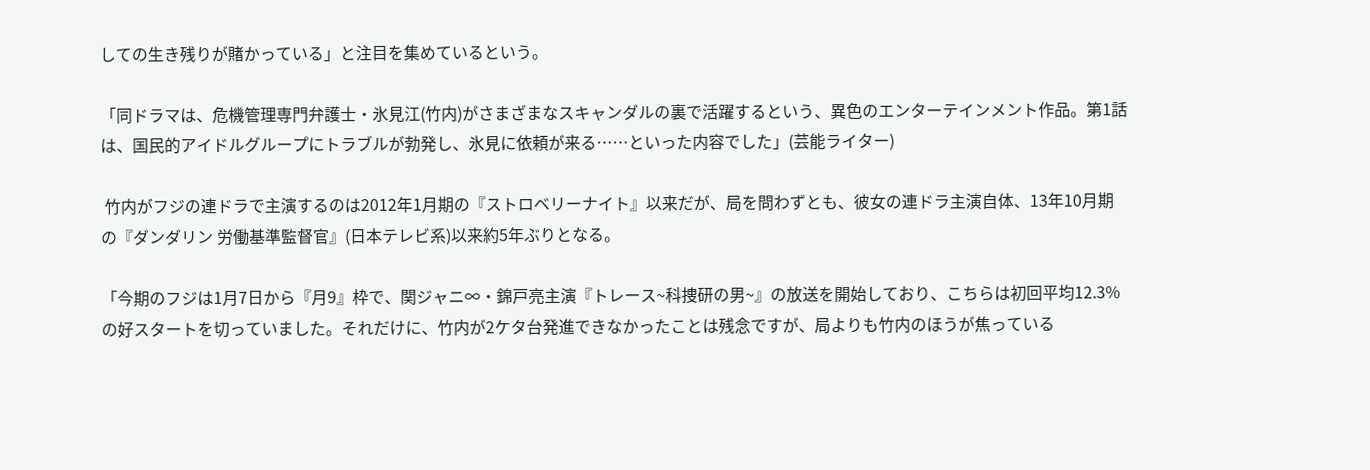しての生き残りが賭かっている」と注目を集めているという。

「同ドラマは、危機管理専門弁護士・氷見江(竹内)がさまざまなスキャンダルの裏で活躍するという、異色のエンターテインメント作品。第1話は、国民的アイドルグループにトラブルが勃発し、氷見に依頼が来る……といった内容でした」(芸能ライター)

 竹内がフジの連ドラで主演するのは2012年1月期の『ストロベリーナイト』以来だが、局を問わずとも、彼女の連ドラ主演自体、13年10月期の『ダンダリン 労働基準監督官』(日本テレビ系)以来約5年ぶりとなる。

「今期のフジは1月7日から『月9』枠で、関ジャニ∞・錦戸亮主演『トレース~科捜研の男~』の放送を開始しており、こちらは初回平均12.3%の好スタートを切っていました。それだけに、竹内が2ケタ台発進できなかったことは残念ですが、局よりも竹内のほうが焦っている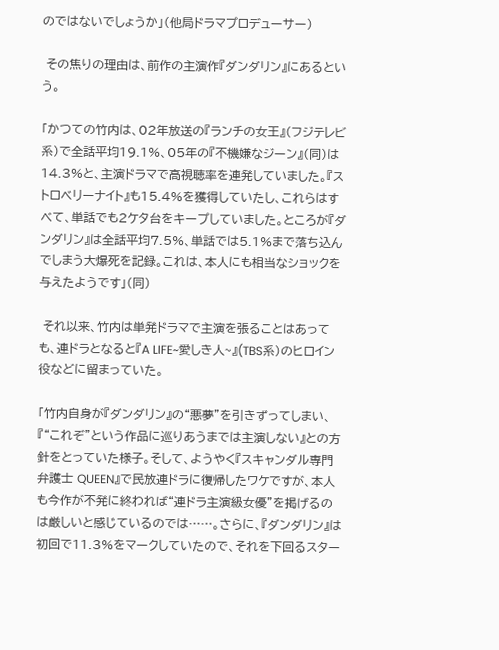のではないでしょうか」(他局ドラマプロデューサー)

 その焦りの理由は、前作の主演作『ダンダリン』にあるという。

「かつての竹内は、02年放送の『ランチの女王』(フジテレビ系)で全話平均19.1%、05年の『不機嫌なジーン』(同)は14.3%と、主演ドラマで高視聴率を連発していました。『ストロベリーナイト』も15.4%を獲得していたし、これらはすべて、単話でも2ケタ台をキープしていました。ところが『ダンダリン』は全話平均7.5%、単話では5.1%まで落ち込んでしまう大爆死を記録。これは、本人にも相当なショックを与えたようです」(同)

 それ以来、竹内は単発ドラマで主演を張ることはあっても、連ドラとなると『A LIFE~愛しき人~』(TBS系)のヒロイン役などに留まっていた。

「竹内自身が『ダンダリン』の“悪夢”を引きずってしまい、『“これぞ”という作品に巡りあうまでは主演しない』との方針をとっていた様子。そして、ようやく『スキャンダル専門弁護士 QUEEN』で民放連ドラに復帰したワケですが、本人も今作が不発に終われば“連ドラ主演級女優”を掲げるのは厳しいと感じているのでは……。さらに、『ダンダリン』は初回で11.3%をマークしていたので、それを下回るスター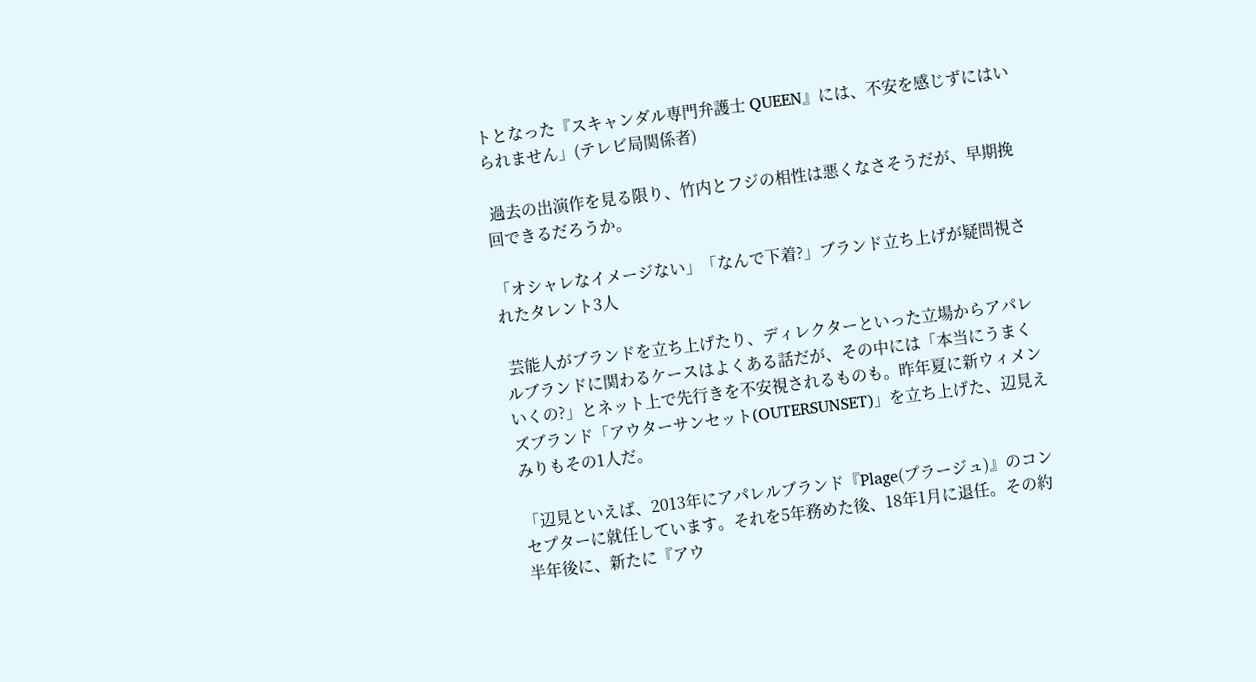トとなった『スキャンダル専門弁護士 QUEEN』には、不安を感じずにはいられません」(テレビ局関係者)

 過去の出演作を見る限り、竹内とフジの相性は悪くなさそうだが、早期挽回できるだろうか。

「オシャレなイメージない」「なんで下着?」ブランド立ち上げが疑問視されたタレント3人

 芸能人がブランドを立ち上げたり、ディレクターといった立場からアパレルブランドに関わるケースはよくある話だが、その中には「本当にうまくいくの?」とネット上で先行きを不安視されるものも。昨年夏に新ウィメンズブランド「アウターサンセット(OUTERSUNSET)」を立ち上げた、辺見えみりもその1人だ。

「辺見といえば、2013年にアパレルブランド『Plage(プラージュ)』のコンセプターに就任しています。それを5年務めた後、18年1月に退任。その約半年後に、新たに『アウ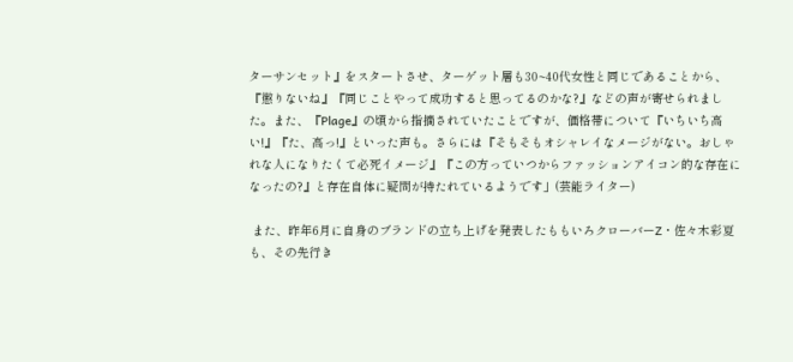ターサンセット』をスタートさせ、ターゲット層も30~40代女性と同じであることから、『懲りないね』『同じことやって成功すると思ってるのかな?』などの声が寄せられました。また、『Plage』の頃から指摘されていたことですが、価格帯について『いちいち高い!』『た、高っ!』といった声も。さらには『そもそもオシャレイなメージがない。おしゃれな人になりたくて必死イメージ』『この方っていつからファッションアイコン的な存在になったの?』と存在自体に疑問が持たれているようです」(芸能ライター)

 また、昨年6月に自身のブランドの立ち上げを発表したももいろクローバーZ・佐々木彩夏も、その先行き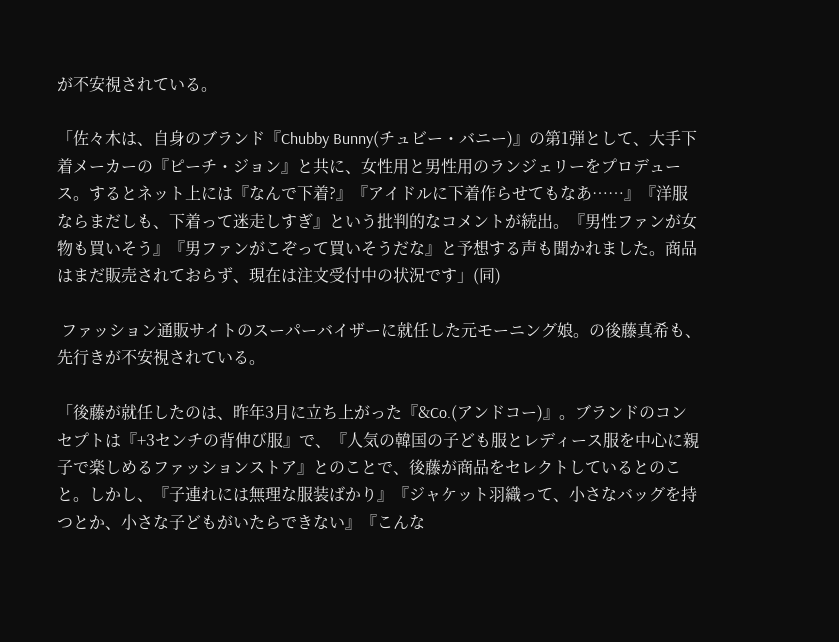が不安視されている。

「佐々木は、自身のブランド『Chubby Bunny(チュビー・バニー)』の第1弾として、大手下着メーカーの『ピーチ・ジョン』と共に、女性用と男性用のランジェリーをプロデュース。するとネット上には『なんで下着?』『アイドルに下着作らせてもなあ……』『洋服ならまだしも、下着って迷走しすぎ』という批判的なコメントが続出。『男性ファンが女物も買いそう』『男ファンがこぞって買いそうだな』と予想する声も聞かれました。商品はまだ販売されておらず、現在は注文受付中の状況です」(同)

 ファッション通販サイトのスーパーバイザーに就任した元モーニング娘。の後藤真希も、先行きが不安視されている。

「後藤が就任したのは、昨年3月に立ち上がった『&Co.(アンドコー)』。ブランドのコンセプトは『+3センチの背伸び服』で、『人気の韓国の子ども服とレディース服を中心に親子で楽しめるファッションストア』とのことで、後藤が商品をセレクトしているとのこと。しかし、『子連れには無理な服装ばかり』『ジャケット羽織って、小さなバッグを持つとか、小さな子どもがいたらできない』『こんな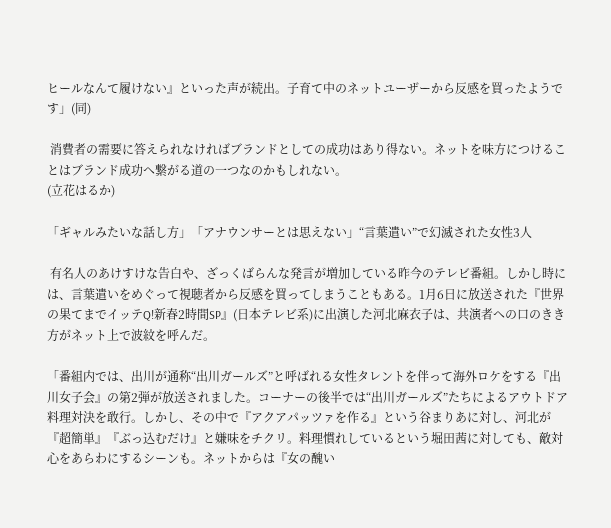ヒールなんて履けない』といった声が続出。子育て中のネットユーザーから反感を買ったようです」(同)

 消費者の需要に答えられなければブランドとしての成功はあり得ない。ネットを味方につけることはブランド成功へ繋がる道の一つなのかもしれない。
(立花はるか)

「ギャルみたいな話し方」「アナウンサーとは思えない」“言葉遣い”で幻滅された女性3人

 有名人のあけすけな告白や、ざっくばらんな発言が増加している昨今のテレビ番組。しかし時には、言葉遣いをめぐって視聴者から反感を買ってしまうこともある。1月6日に放送された『世界の果てまでイッテQ!新春2時間SP』(日本テレビ系)に出演した河北麻衣子は、共演者への口のきき方がネット上で波紋を呼んだ。

「番組内では、出川が通称“出川ガールズ”と呼ばれる女性タレントを伴って海外ロケをする『出川女子会』の第2弾が放送されました。コーナーの後半では“出川ガールズ”たちによるアウトドア料理対決を敢行。しかし、その中で『アクアパッツァを作る』という谷まりあに対し、河北が『超簡単』『ぶっ込むだけ』と嫌味をチクリ。料理慣れしているという堀田茜に対しても、敵対心をあらわにするシーンも。ネットからは『女の醜い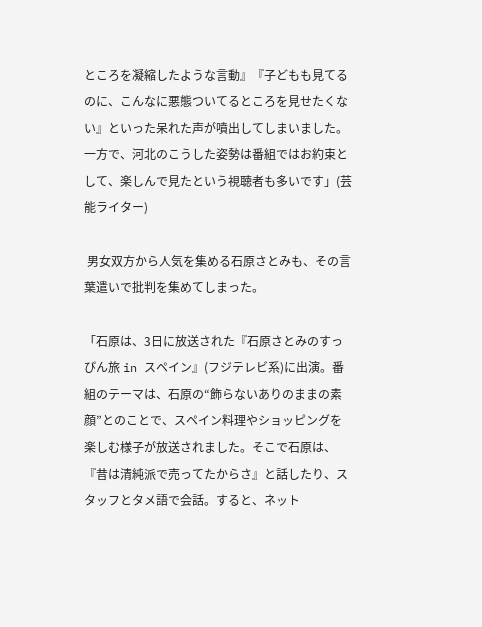ところを凝縮したような言動』『子どもも見てるのに、こんなに悪態ついてるところを見せたくない』といった呆れた声が噴出してしまいました。一方で、河北のこうした姿勢は番組ではお約束として、楽しんで見たという視聴者も多いです」(芸能ライター)

 男女双方から人気を集める石原さとみも、その言葉遣いで批判を集めてしまった。

「石原は、3日に放送された『石原さとみのすっぴん旅 in スペイン』(フジテレビ系)に出演。番組のテーマは、石原の“飾らないありのままの素顔”とのことで、スペイン料理やショッピングを楽しむ様子が放送されました。そこで石原は、『昔は清純派で売ってたからさ』と話したり、スタッフとタメ語で会話。すると、ネット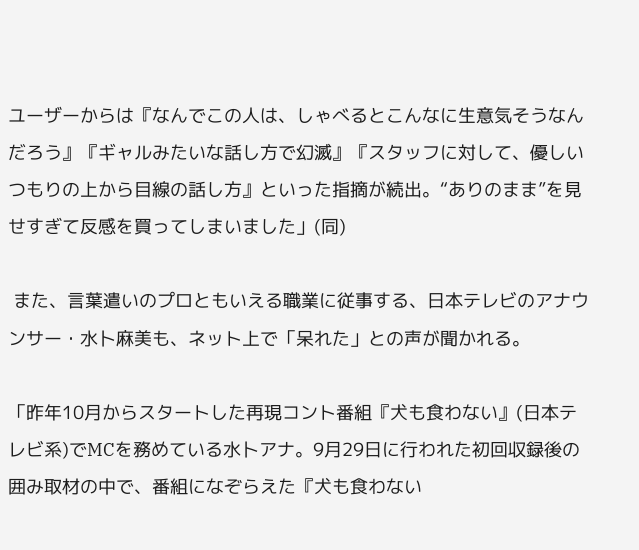ユーザーからは『なんでこの人は、しゃべるとこんなに生意気そうなんだろう』『ギャルみたいな話し方で幻滅』『スタッフに対して、優しいつもりの上から目線の話し方』といった指摘が続出。“ありのまま”を見せすぎて反感を買ってしまいました」(同)

 また、言葉遣いのプロともいえる職業に従事する、日本テレビのアナウンサー・水卜麻美も、ネット上で「呆れた」との声が聞かれる。

「昨年10月からスタートした再現コント番組『犬も食わない』(日本テレビ系)でMCを務めている水卜アナ。9月29日に行われた初回収録後の囲み取材の中で、番組になぞらえた『犬も食わない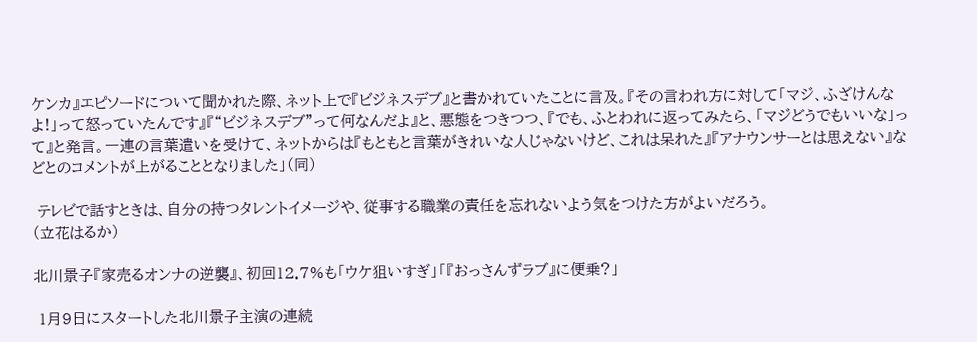ケンカ』エピソードについて聞かれた際、ネット上で『ビジネスデブ』と書かれていたことに言及。『その言われ方に対して「マジ、ふざけんなよ!」って怒っていたんです』『“ビジネスデブ”って何なんだよ』と、悪態をつきつつ、『でも、ふとわれに返ってみたら、「マジどうでもいいな」って』と発言。一連の言葉遣いを受けて、ネットからは『もともと言葉がきれいな人じゃないけど、これは呆れた』『アナウンサーとは思えない』などとのコメントが上がることとなりました」(同)

 テレビで話すときは、自分の持つタレントイメージや、従事する職業の責任を忘れないよう気をつけた方がよいだろう。
(立花はるか)

北川景子『家売るオンナの逆襲』、初回12.7%も「ウケ狙いすぎ」「『おっさんずラブ』に便乗?」

 1月9日にスタートした北川景子主演の連続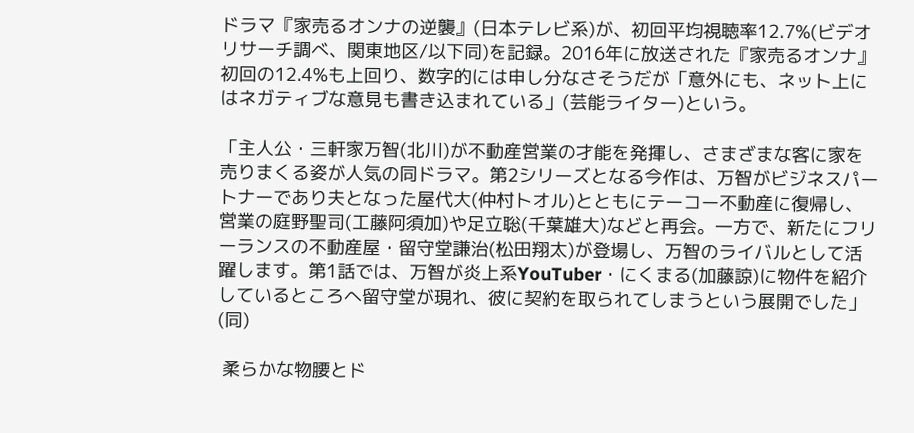ドラマ『家売るオンナの逆襲』(日本テレビ系)が、初回平均視聴率12.7%(ビデオリサーチ調べ、関東地区/以下同)を記録。2016年に放送された『家売るオンナ』初回の12.4%も上回り、数字的には申し分なさそうだが「意外にも、ネット上にはネガティブな意見も書き込まれている」(芸能ライター)という。

「主人公・三軒家万智(北川)が不動産営業の才能を発揮し、さまざまな客に家を売りまくる姿が人気の同ドラマ。第2シリーズとなる今作は、万智がビジネスパートナーであり夫となった屋代大(仲村トオル)とともにテーコー不動産に復帰し、営業の庭野聖司(工藤阿須加)や足立聡(千葉雄大)などと再会。一方で、新たにフリーランスの不動産屋・留守堂謙治(松田翔太)が登場し、万智のライバルとして活躍します。第1話では、万智が炎上系YouTuber・にくまる(加藤諒)に物件を紹介しているところへ留守堂が現れ、彼に契約を取られてしまうという展開でした」(同)

 柔らかな物腰とド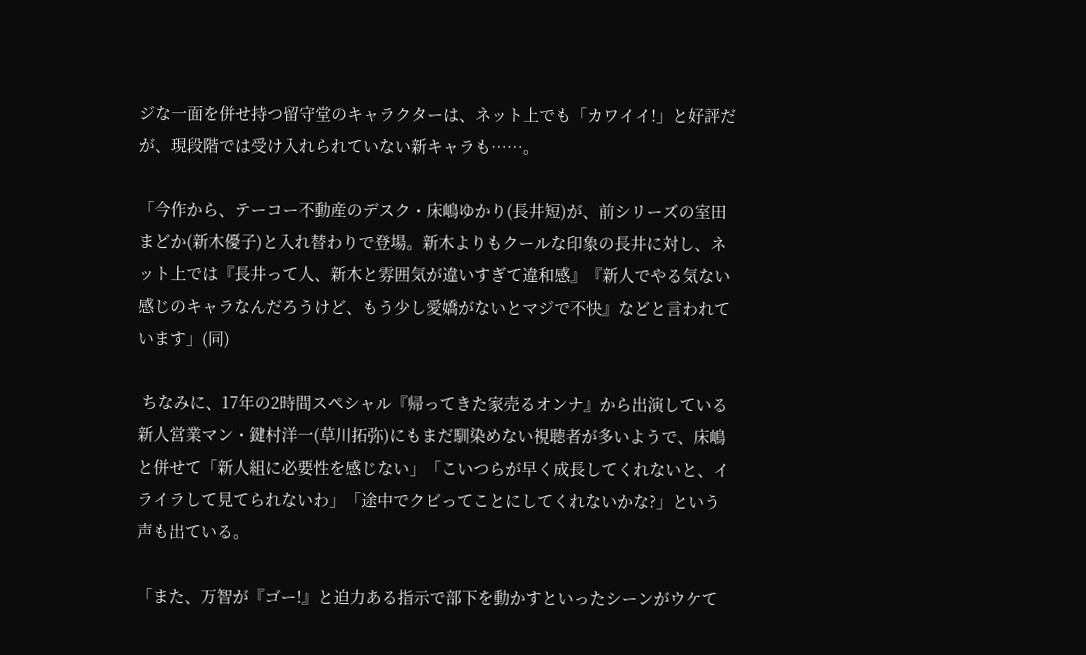ジな一面を併せ持つ留守堂のキャラクターは、ネット上でも「カワイイ!」と好評だが、現段階では受け入れられていない新キャラも……。

「今作から、テーコー不動産のデスク・床嶋ゆかり(長井短)が、前シリーズの室田まどか(新木優子)と入れ替わりで登場。新木よりもクールな印象の長井に対し、ネット上では『長井って人、新木と雰囲気が違いすぎて違和感』『新人でやる気ない感じのキャラなんだろうけど、もう少し愛嬌がないとマジで不快』などと言われています」(同)

 ちなみに、17年の2時間スペシャル『帰ってきた家売るオンナ』から出演している新人営業マン・鍵村洋一(草川拓弥)にもまだ馴染めない視聴者が多いようで、床嶋と併せて「新人組に必要性を感じない」「こいつらが早く成長してくれないと、イライラして見てられないわ」「途中でクビってことにしてくれないかな?」という声も出ている。

「また、万智が『ゴー!』と迫力ある指示で部下を動かすといったシーンがウケて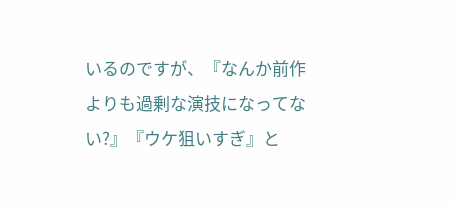いるのですが、『なんか前作よりも過剰な演技になってない?』『ウケ狙いすぎ』と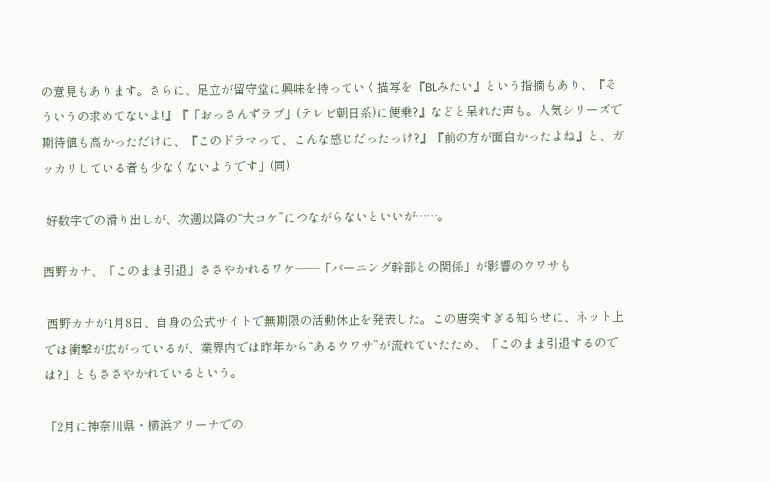の意見もあります。さらに、足立が留守堂に興味を持っていく描写を『BLみたい』という指摘もあり、『そういうの求めてないよ!』『「おっさんずラブ」(テレビ朝日系)に便乗?』などと呆れた声も。人気シリーズで期待値も高かっただけに、『このドラマって、こんな感じだったっけ?』『前の方が面白かったよね』と、ガッカリしている者も少なくないようです」(同)

 好数字での滑り出しが、次週以降の“大コケ”につながらないといいが……。

西野カナ、「このまま引退」ささやかれるワケ――「バーニング幹部との関係」が影響のウワサも

 西野カナが1月8日、自身の公式サイトで無期限の活動休止を発表した。この唐突すぎる知らせに、ネット上では衝撃が広がっているが、業界内では昨年から“あるウワサ”が流れていたため、「このまま引退するのでは?」ともささやかれているという。

「2月に神奈川県・横浜アリーナでの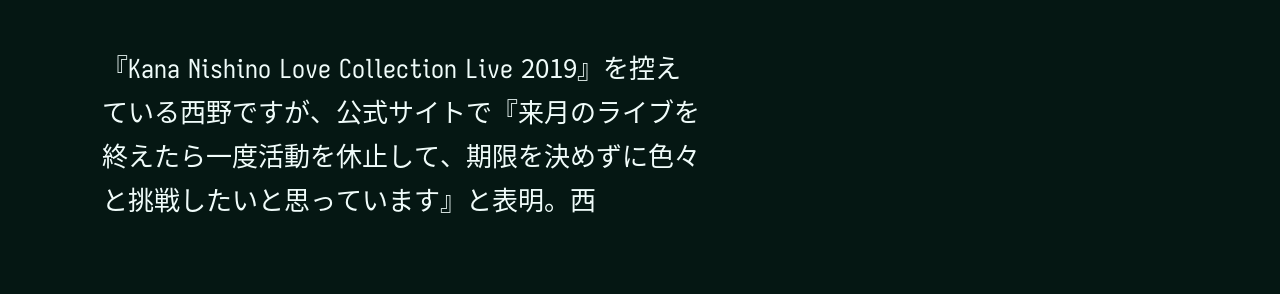『Kana Nishino Love Collection Live 2019』を控えている西野ですが、公式サイトで『来月のライブを終えたら一度活動を休止して、期限を決めずに色々と挑戦したいと思っています』と表明。西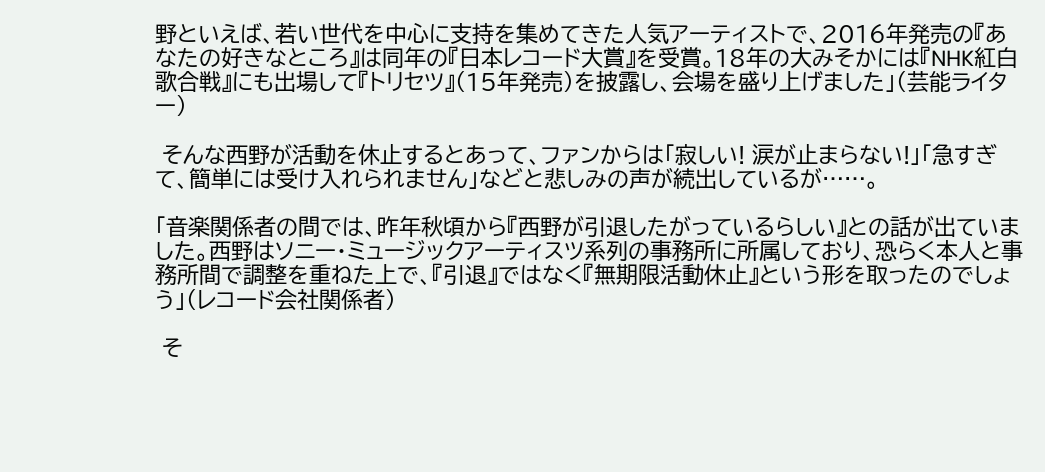野といえば、若い世代を中心に支持を集めてきた人気アーティストで、2016年発売の『あなたの好きなところ』は同年の『日本レコード大賞』を受賞。18年の大みそかには『NHK紅白歌合戦』にも出場して『トリセツ』(15年発売)を披露し、会場を盛り上げました」(芸能ライター)

 そんな西野が活動を休止するとあって、ファンからは「寂しい! 涙が止まらない!」「急すぎて、簡単には受け入れられません」などと悲しみの声が続出しているが……。

「音楽関係者の間では、昨年秋頃から『西野が引退したがっているらしい』との話が出ていました。西野はソニー・ミュージックアーティスツ系列の事務所に所属しており、恐らく本人と事務所間で調整を重ねた上で、『引退』ではなく『無期限活動休止』という形を取ったのでしょう」(レコード会社関係者)

 そ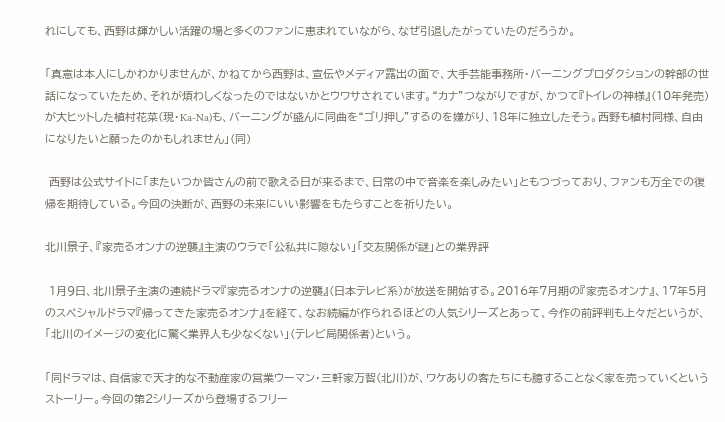れにしても、西野は輝かしい活躍の場と多くのファンに恵まれていながら、なぜ引退したがっていたのだろうか。

「真意は本人にしかわかりませんが、かねてから西野は、宣伝やメディア露出の面で、大手芸能事務所・バーニングプロダクションの幹部の世話になっていたため、それが煩わしくなったのではないかとウワサされています。“カナ”つながりですが、かつて『トイレの神様』(10年発売)が大ヒットした植村花菜(現・Ka-Na)も、バーニングが盛んに同曲を“ゴリ押し”するのを嫌がり、18年に独立したそう。西野も植村同様、自由になりたいと願ったのかもしれません」(同)

 西野は公式サイトに「またいつか皆さんの前で歌える日が来るまで、日常の中で音楽を楽しみたい」ともつづっており、ファンも万全での復帰を期待している。今回の決断が、西野の未来にいい影響をもたらすことを祈りたい。

北川景子、『家売るオンナの逆襲』主演のウラで「公私共に隙ない」「交友関係が謎」との業界評

 1月9日、北川景子主演の連続ドラマ『家売るオンナの逆襲』(日本テレビ系)が放送を開始する。2016年7月期の『家売るオンナ』、17年5月のスペシャルドラマ『帰ってきた家売るオンナ』を経て、なお続編が作られるほどの人気シリーズとあって、今作の前評判も上々だというが、「北川のイメージの変化に驚く業界人も少なくない」(テレビ局関係者)という。

「同ドラマは、自信家で天才的な不動産家の営業ウーマン・三軒家万智(北川)が、ワケありの客たちにも臆することなく家を売っていくというストーリー。今回の第2シリーズから登場するフリー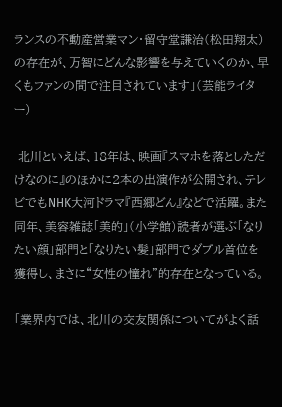ランスの不動産営業マン・留守堂謙治(松田翔太)の存在が、万智にどんな影響を与えていくのか、早くもファンの間で注目されています」(芸能ライター)

 北川といえば、18年は、映画『スマホを落としただけなのに』のほかに2本の出演作が公開され、テレビでもNHK大河ドラマ『西郷どん』などで活躍。また同年、美容雑誌「美的」(小学館)読者が選ぶ「なりたい顔」部門と「なりたい髪」部門でダブル首位を獲得し、まさに“女性の憧れ”的存在となっている。

「業界内では、北川の交友関係についてがよく話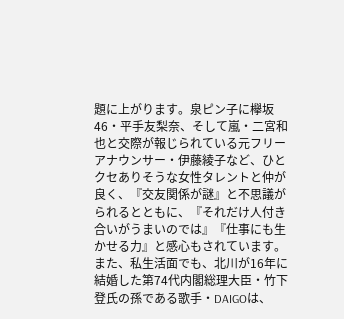題に上がります。泉ピン子に欅坂46・平手友梨奈、そして嵐・二宮和也と交際が報じられている元フリーアナウンサー・伊藤綾子など、ひとクセありそうな女性タレントと仲が良く、『交友関係が謎』と不思議がられるとともに、『それだけ人付き合いがうまいのでは』『仕事にも生かせる力』と感心もされています。また、私生活面でも、北川が16年に結婚した第74代内閣総理大臣・竹下登氏の孫である歌手・DAIGOは、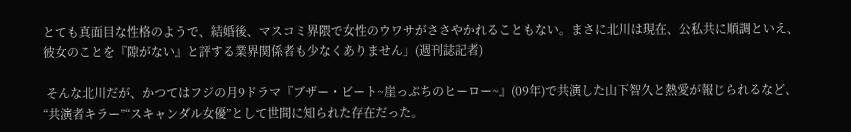とても真面目な性格のようで、結婚後、マスコミ界隈で女性のウワサがささやかれることもない。まさに北川は現在、公私共に順調といえ、彼女のことを『隙がない』と評する業界関係者も少なくありません」(週刊誌記者)

 そんな北川だが、かつてはフジの月9ドラマ『ブザー・ビート~崖っぷちのヒーロー~』(09年)で共演した山下智久と熱愛が報じられるなど、“共演者キラー”“スキャンダル女優”として世間に知られた存在だった。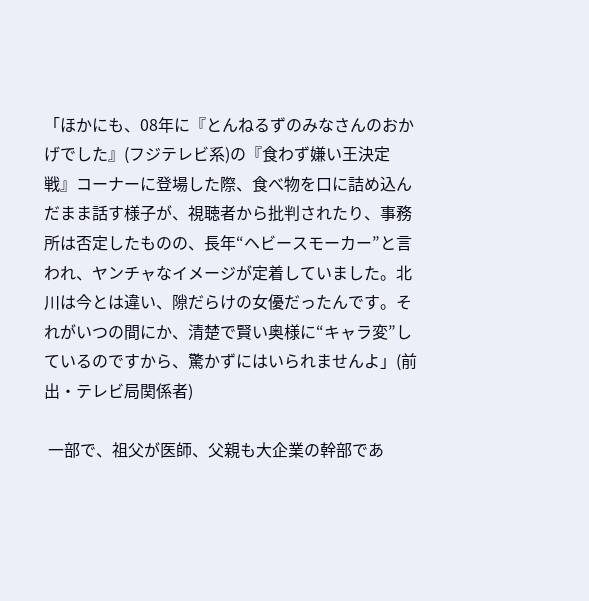「ほかにも、08年に『とんねるずのみなさんのおかげでした』(フジテレビ系)の『食わず嫌い王決定戦』コーナーに登場した際、食べ物を口に詰め込んだまま話す様子が、視聴者から批判されたり、事務所は否定したものの、長年“ヘビースモーカー”と言われ、ヤンチャなイメージが定着していました。北川は今とは違い、隙だらけの女優だったんです。それがいつの間にか、清楚で賢い奥様に“キャラ変”しているのですから、驚かずにはいられませんよ」(前出・テレビ局関係者)

 一部で、祖父が医師、父親も大企業の幹部であ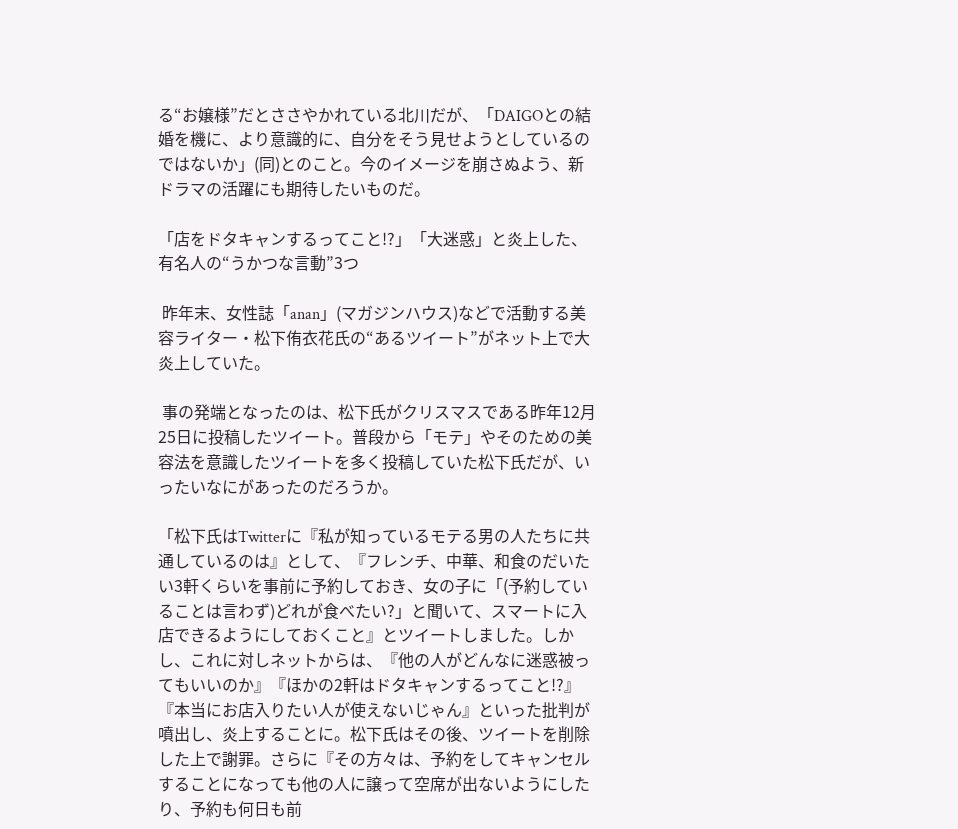る“お嬢様”だとささやかれている北川だが、「DAIGOとの結婚を機に、より意識的に、自分をそう見せようとしているのではないか」(同)とのこと。今のイメージを崩さぬよう、新ドラマの活躍にも期待したいものだ。

「店をドタキャンするってこと!?」「大迷惑」と炎上した、有名人の“うかつな言動”3つ

 昨年末、女性誌「anan」(マガジンハウス)などで活動する美容ライター・松下侑衣花氏の“あるツイート”がネット上で大炎上していた。

 事の発端となったのは、松下氏がクリスマスである昨年12月25日に投稿したツイート。普段から「モテ」やそのための美容法を意識したツイートを多く投稿していた松下氏だが、いったいなにがあったのだろうか。

「松下氏はTwitterに『私が知っているモテる男の人たちに共通しているのは』として、『フレンチ、中華、和食のだいたい3軒くらいを事前に予約しておき、女の子に「(予約していることは言わず)どれが食べたい?」と聞いて、スマートに入店できるようにしておくこと』とツイートしました。しかし、これに対しネットからは、『他の人がどんなに迷惑被ってもいいのか』『ほかの2軒はドタキャンするってこと!?』『本当にお店入りたい人が使えないじゃん』といった批判が噴出し、炎上することに。松下氏はその後、ツイートを削除した上で謝罪。さらに『その方々は、予約をしてキャンセルすることになっても他の人に譲って空席が出ないようにしたり、予約も何日も前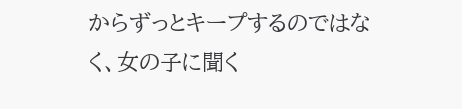からずっとキープするのではなく、女の子に聞く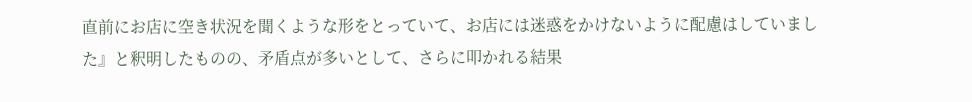直前にお店に空き状況を聞くような形をとっていて、お店には迷惑をかけないように配慮はしていました』と釈明したものの、矛盾点が多いとして、さらに叩かれる結果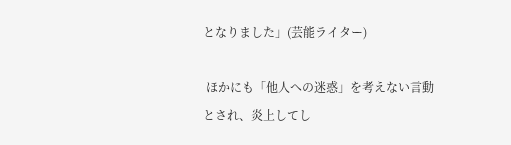となりました」(芸能ライター)

 ほかにも「他人への迷惑」を考えない言動とされ、炎上してし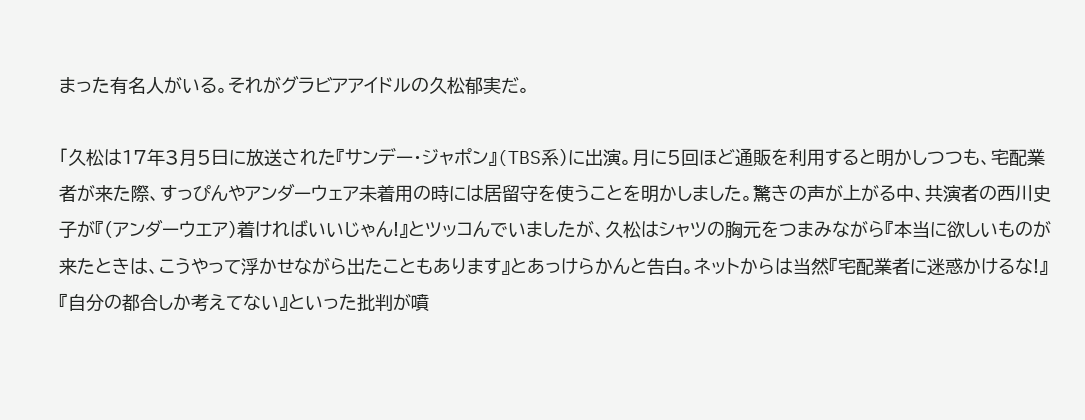まった有名人がいる。それがグラビアアイドルの久松郁実だ。

「久松は17年3月5日に放送された『サンデー・ジャポン』(TBS系)に出演。月に5回ほど通販を利用すると明かしつつも、宅配業者が来た際、すっぴんやアンダーウェア未着用の時には居留守を使うことを明かしました。驚きの声が上がる中、共演者の西川史子が『(アンダーウエア)着ければいいじゃん!』とツッコんでいましたが、久松はシャツの胸元をつまみながら『本当に欲しいものが来たときは、こうやって浮かせながら出たこともあります』とあっけらかんと告白。ネットからは当然『宅配業者に迷惑かけるな!』『自分の都合しか考えてない』といった批判が噴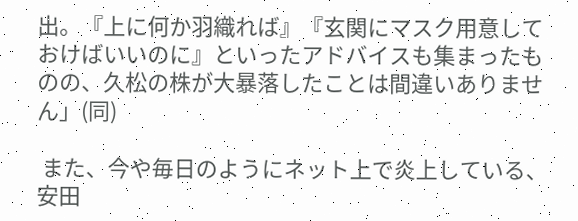出。『上に何か羽織れば』『玄関にマスク用意しておけばいいのに』といったアドバイスも集まったものの、久松の株が大暴落したことは間違いありません」(同)

 また、今や毎日のようにネット上で炎上している、安田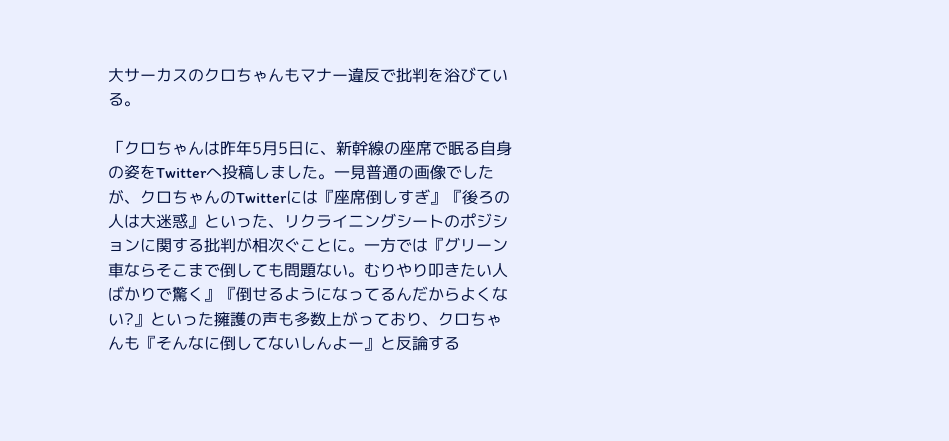大サーカスのクロちゃんもマナー違反で批判を浴びている。

「クロちゃんは昨年5月5日に、新幹線の座席で眠る自身の姿をTwitterへ投稿しました。一見普通の画像でしたが、クロちゃんのTwitterには『座席倒しすぎ』『後ろの人は大迷惑』といった、リクライニングシートのポジションに関する批判が相次ぐことに。一方では『グリーン車ならそこまで倒しても問題ない。むりやり叩きたい人ばかりで驚く』『倒せるようになってるんだからよくない?』といった擁護の声も多数上がっており、クロちゃんも『そんなに倒してないしんよー』と反論する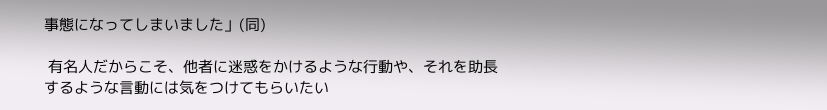事態になってしまいました」(同)

 有名人だからこそ、他者に迷惑をかけるような行動や、それを助長するような言動には気をつけてもらいたい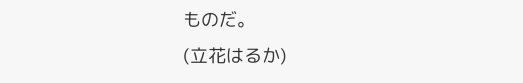ものだ。
(立花はるか)